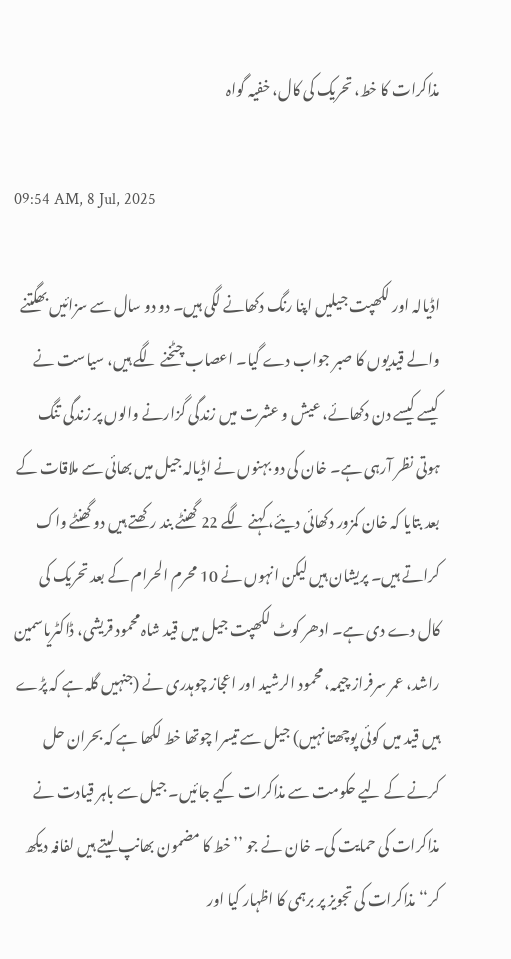مذاکرات کا خط، تحریک کی کال، خفیہ گواہ

09:54 AM, 8 Jul, 2025

اڈیالہ اور لکھپت جیلیں اپنا رنگ دکھانے لگی ہیں۔ دو دو سال سے سزائیں بھگتنے والے قیدیوں کا صبر جواب دے گیا۔ اعصاب چٹخنے لگے ہیں، سیاست نے کیسے کیسے دن دکھائے، عیش و عشرت میں زندگی گزارنے والوں پر زندگی تنگ ہوتی نظر آرہی ہے۔ خان کی دو بہنوں نے اڈیالہ جیل میں بھائی سے ملاقات کے بعد بتایا کہ خان کمزور دکھائی دیئے، کہنے لگے 22 گھنٹے بند رکھتے ہیں دو گھنٹے واک کراتے ہیں۔ پریشان ہیں لیکن انہوں نے 10 محرم الحرام کے بعد تحریک کی کال دے دی ہے۔ ادھر کوٹ لکھپت جیل میں قید شاہ محمود قریشی، ڈاکٹریاسمین راشد، عمر سرفراز چیمہ، محمود الرشید اور اعجاز چوہدری نے (جنہیں گلہ ہے کہ پڑے ہیں قید میں کوئی پوچھتا نہیں) جیل سے تیسرا چوتھا خط لکھا ہے کہ بحران حل کرنے کے لیے حکومت سے مذاکرات کیے جائیں۔ جیل سے باہر قیادت نے مذاکرات کی حمایت کی۔ خان نے جو ’’خط کا مضمون بھانپ لیتے ہیں لفافہ دیکھ کر‘‘ مذاکرات کی تجویز پر برہمی کا اظہار کیا اور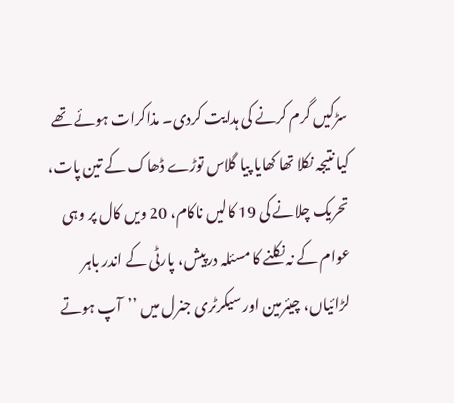سڑکیں گرم کرنے کی ہدایت کردی۔ مذاکرات ہوئے تھے کیا نتیجہ نکلا تھا کھایا پیا گلاس توڑے ڈھاک کے تین پات، تحریک چلانے کی 19 کالیں ناکام، 20 ویں کال پر وہی عوام کے نہ نکلنے کا مسئلہ درپیش، پارٹی کے اندر باہر لڑائیاں، چیئرمین اور سیکرٹری جنرل میں ’’آپ ہوتے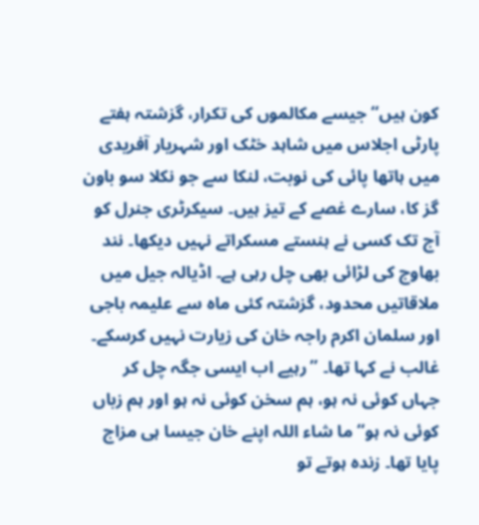کون ہیں‘‘ جیسے مکالموں کی تکرار، گزشتہ ہفتے پارٹی اجلاس میں شاہد خٹک اور شہریار آفریدی میں ہاتھا پائی کی نوبت، لنکا سے جو نکلا سو باون گز کا، سارے غصے کے تیز ہیں۔ سیکرٹری جنرل کو آج تک کسی نے ہنستے مسکراتے نہیں دیکھا۔ نند بھاوج کی لڑائی بھی چل رہی ہے۔ اڈیالہ جیل میں ملاقاتیں محدود، گزشتہ کئی ماہ سے علیمہ باجی اور سلمان اکرم راجہ خان کی زیارت نہیں کرسکے۔ غالب نے کہا تھا۔ ’’رہیے اب ایسی جگہ چل کر جہاں کوئی نہ ہو، ہم سخن کوئی نہ ہو اور ہم زباں کوئی نہ ہو‘‘ ما شاء اللہ اپنے خان جیسا ہی مزاج پایا تھا۔ زندہ ہوتے تو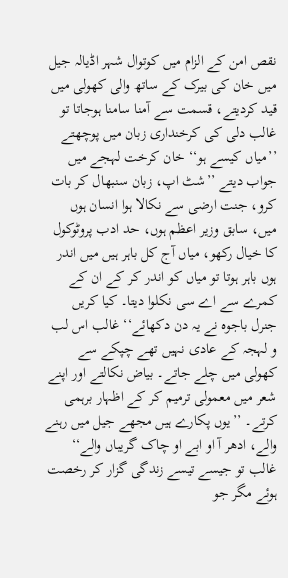نقص امن کے الزام میں کوتوال شہر اڈیالہ جیل میں خان کی بیرک کے ساتھ والی کھولی میں قید کردیتے، قسمت سے آمنا سامنا ہوجاتا تو غالب دلی کی کرخنداری زبان میں پوچھتے ’’میاں کیسے ہو‘‘ خان کرخت لہجے میں جواب دیتے ’’شٹ اپ، زبان سنبھال کر بات کرو، جنت ارضی سے نکالا ہوا انسان ہوں میں، سابق وزیر اعظم ہوں، حد ادب پروٹوکول کا خیال رکھو، میاں آج کل باہر ہیں میں اندر ہوں باہر ہوتا تو میاں کو اندر کر کے ان کے کمرے سے اے سی نکلوا دیتا۔ کیا کریں جنرل باجوہ نے یہ دن دکھائے‘‘ غالب اس لب و لہجہ کے عادی نہیں تھے چپکے سے کھولی میں چلے جاتے۔ بیاض نکالتے اور اپنے شعر میں معمولی ترمیم کر کے اظہار برہمی کرتے۔ ’’یوں پکارے ہیں مجھے جیل میں رہنے والے، ادھر آ او ابے او چاک گریباں والے‘‘ غالب تو جیسے تیسے زندگی گزار کر رخصت ہوئے مگر جو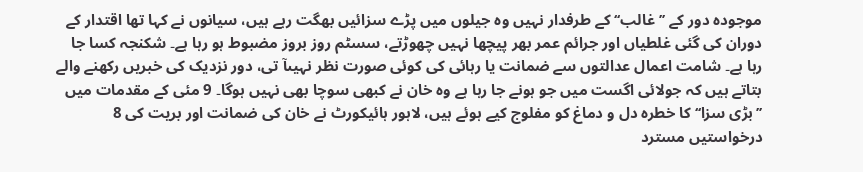موجودہ دور کے ’’غالب‘‘ کے طرفدار نہیں وہ جیلوں میں پڑے سزائیں بھگت رہے ہیں، سیانوں نے کہا تھا اقتدار کے دوران کی گئی غلطیاں اور جرائم عمر بھر پیچھا نہیں چھوڑتے، سسٹم روز بروز مضبوط ہو رہا ہے۔ شکنجہ کسا جا رہا ہے۔ شامت اعمال عدالتوں سے ضمانت یا رہائی کی کوئی صورت نظر نہیںآ تی، دور نزدیک کی خبریں رکھنے والے بتاتے ہیں کہ جولائی اگست میں جو ہونے جا رہا ہے وہ خان نے کبھی سوچا بھی نہیں ہوگا۔ 9 مئی کے مقدمات میں ’’بڑی سزا‘‘ کا خطرہ دل و دماغ کو مفلوج کیے ہوئے ہیں، لاہور ہائیکورٹ نے خان کی ضمانت اور بریت کی 8 درخواستیں مسترد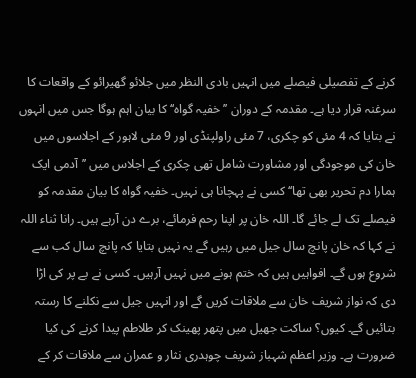کرنے کے تفصیلی فیصلے میں انہیں بادی النظر میں جلائو گھیرائو کے واقعات کا سرغنہ قرار دیا ہے۔ مقدمہ کے دوران ’’خفیہ گواہ‘‘ کا بیان اہم ہوگا جس میں انہوں نے بتایا کہ 4 مئی کو چکری، 7 مئی راولپنڈی اور 9 مئی لاہور کے اجلاسوں میں خان کی موجودگی اور مشاورت شامل تھی چکری کے اجلاس میں ’’آدمی ایک ہمارا دم تحریر بھی تھا‘‘ کسی نے پہچانا ہی نہیں۔ خفیہ گواہ کا بیان مقدمہ کو فیصلے تک لے جائے گا۔ اللہ خان پر اپنا رحم فرمائے، برے دن آرہے ہیں۔ رانا ثناء اللہ نے کہا کہ خان پانچ سال جیل میں رہیں گے یہ نہیں بتایا کہ پانچ سال کب سے شروع ہوں گے۔ افواہیں ہیں کہ ختم ہونے میں نہیں آرہیں۔ کسی نے بے پر کی اڑا دی کہ نواز شریف خان سے ملاقات کریں گے اور انہیں جیل سے نکلنے کا رستہ بتائیں گے۔ کیوں؟ ساکت جھیل میں پتھر پھینک کر طلاطم پیدا کرنے کی کیا ضرورت ہے۔ وزیر اعظم شہباز شریف چوہدری نثار و عمران سے ملاقات کر کے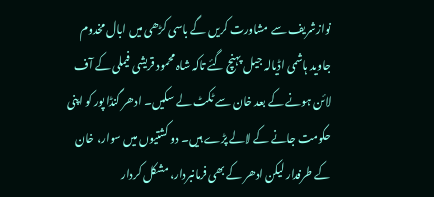نوازشریف سے مشاورت کریں گے باسی کڑھی میں ابال مخدوم جاوید ہاشمی اڈیالہ جیل پہنچ گئے تاکہ شاہ محمود قریشی فیملی کے آف لائن ہونے کے بعد خان سے ٹکٹ لے سکیں۔ ادھر گنڈا پور کو اپنی حکومت جانے کے لالے پڑے ہیں۔ دو کشتیوں میں سوار، خان کے طرفدار لیکن ادھر کے بھی فرمانبردار، مشکل کردار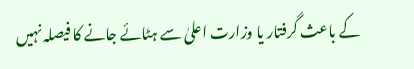کے باعث گرفتار یا وزارت اعلیٰ سے ہٹائے جانے کا فیصلہ نہیں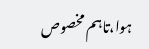ہوا،تاہم مخصوص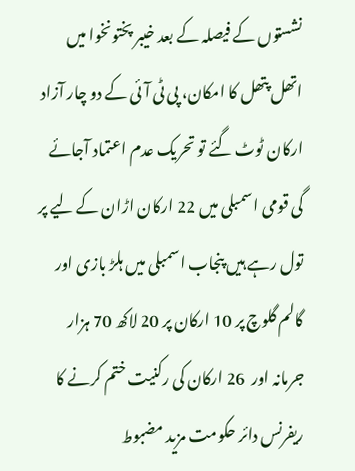نشستوں کے فیصلہ کے بعد خیبر پختونخوا میں اتھل پتھل کا امکان، پی ٹی آئی کے دو چار آزاد ارکان ٹوٹ گئے تو تحریک عدم اعتماد آجائے گی قومی اسمبلی میں 22 ارکان اڑان کے لیے پر تول رہے ہیں پنجاب اسمبلی میں ہلڑ بازی اور گالم گلوچ پر 10 ارکان پر 20 لاکھ 70 ہزار جرمانہ اور  26 ارکان کی رکنیت ختم کرنے کا ریفرنس دائر حکومت مزید مضبوط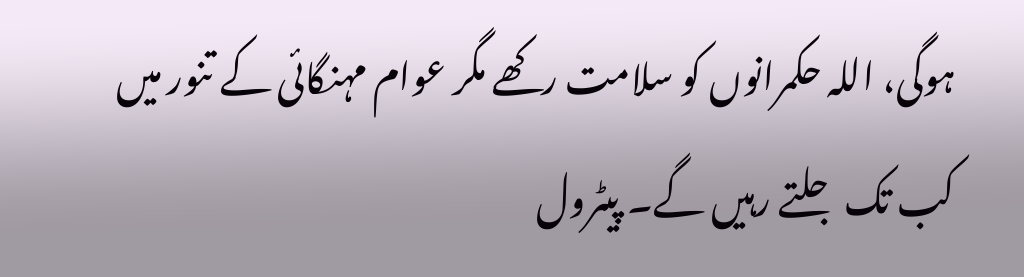ہوگی، اللہ حکمرانوں کو سلامت رکھے مگر عوام مہنگائی کے تنور میں کب تک جلتے رہیں گے۔ پیٹرول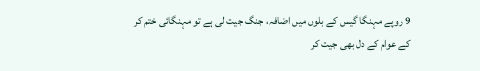9 روپے مہنگا گیس کے بلوں میں اضافہ، جنگ جیت لی ہے تو مہنگائی ختم کر کے عوام کے دل بھی جیت کر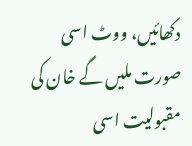دکھائیں، ووٹ اسی صورت ملیں گے خان کی مقبولیت اسی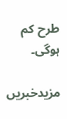طرح کم ہوگی۔

مزیدخبریں